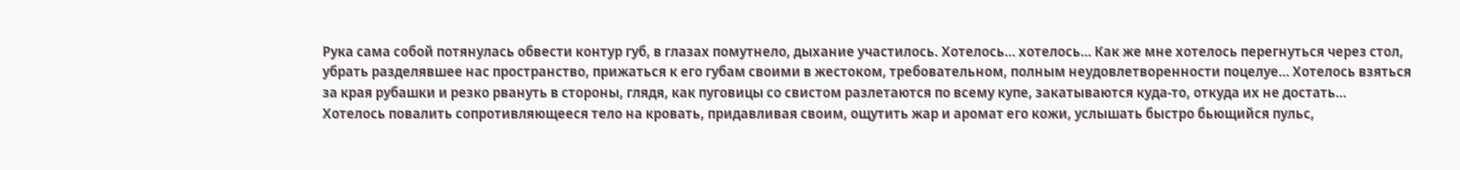Рука сама собой потянулась обвести контур губ, в глазах помутнело, дыхание участилось. Хотелось… хотелось… Как же мне хотелось перегнуться через стол, убрать разделявшее нас пространство, прижаться к его губам своими в жестоком, требовательном, полным неудовлетворенности поцелуе… Хотелось взяться за края рубашки и резко рвануть в стороны, глядя, как пуговицы со свистом разлетаются по всему купе, закатываются куда-то, откуда их не достать…
Хотелось повалить сопротивляющееся тело на кровать, придавливая своим, ощутить жар и аромат его кожи, услышать быстро бьющийся пульс,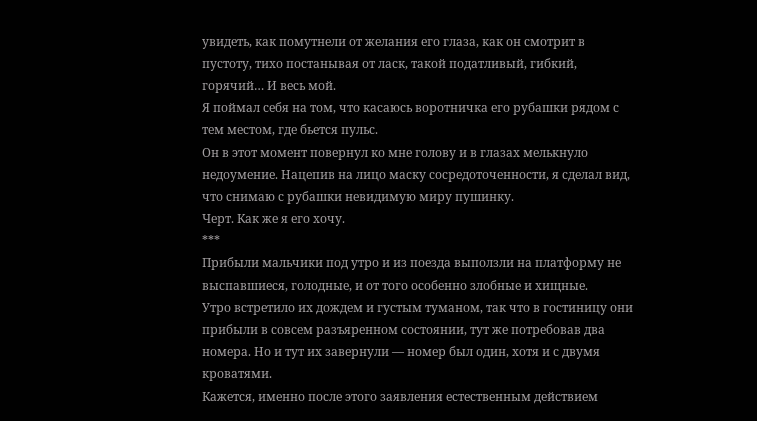увидеть, как помутнели от желания его глаза, как он смотрит в пустоту, тихо постанывая от ласк, такой податливый, гибкий, горячий… И весь мой.
Я поймал себя на том, что касаюсь воротничка его рубашки рядом с тем местом, где бьется пульс.
Он в этот момент повернул ко мне голову и в глазах мелькнуло недоумение. Нацепив на лицо маску сосредоточенности, я сделал вид, что снимаю с рубашки невидимую миру пушинку.
Черт. Как же я его хочу.
***
Прибыли мальчики под утро и из поезда выползли на платформу не выспавшиеся, голодные, и от того особенно злобные и хищные.
Утро встретило их дождем и густым туманом, так что в гостиницу они прибыли в совсем разъяренном состоянии, тут же потребовав два номера. Но и тут их завернули — номер был один, хотя и с двумя кроватями.
Кажется, именно после этого заявления естественным действием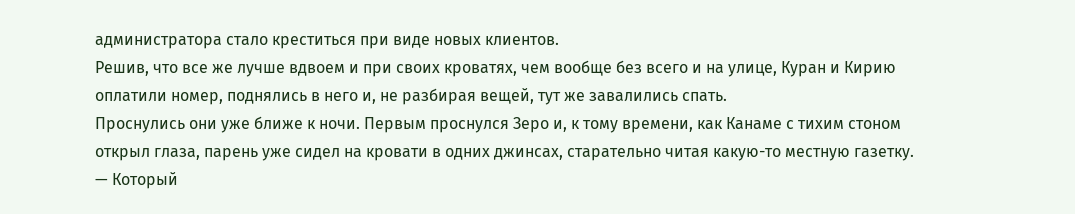администратора стало креститься при виде новых клиентов.
Решив, что все же лучше вдвоем и при своих кроватях, чем вообще без всего и на улице, Куран и Кирию оплатили номер, поднялись в него и, не разбирая вещей, тут же завалились спать.
Проснулись они уже ближе к ночи. Первым проснулся Зеро и, к тому времени, как Канаме с тихим стоном открыл глаза, парень уже сидел на кровати в одних джинсах, старательно читая какую-то местную газетку.
— Который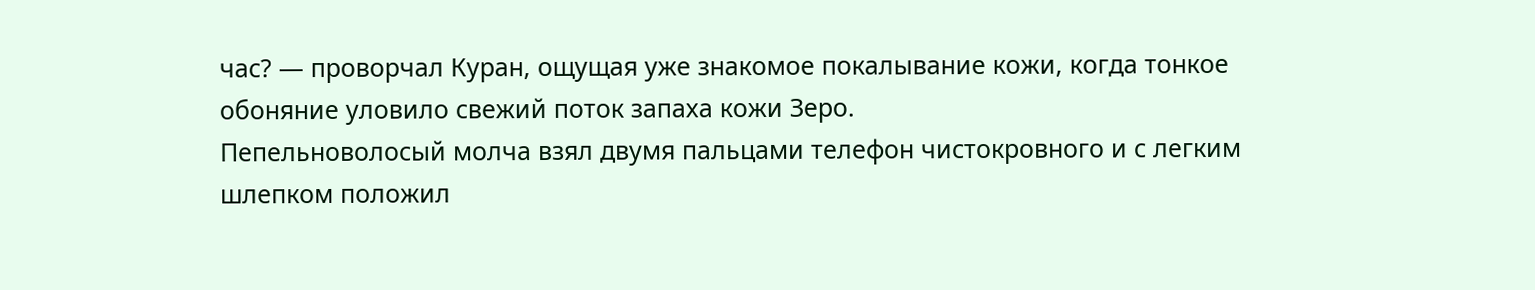час? — проворчал Куран, ощущая уже знакомое покалывание кожи, когда тонкое обоняние уловило свежий поток запаха кожи Зеро.
Пепельноволосый молча взял двумя пальцами телефон чистокровного и с легким шлепком положил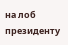на лоб президенту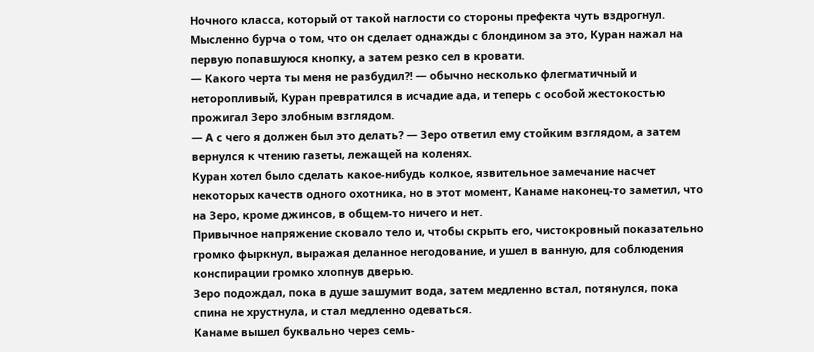Ночного класса, который от такой наглости со стороны префекта чуть вздрогнул.
Мысленно бурча о том, что он сделает однажды с блондином за это, Куран нажал на первую попавшуюся кнопку, а затем резко сел в кровати.
— Какого черта ты меня не разбудил?! — обычно несколько флегматичный и неторопливый, Куран превратился в исчадие ада, и теперь с особой жестокостью прожигал Зеро злобным взглядом.
— А с чего я должен был это делать? — Зеро ответил ему стойким взглядом, а затем вернулся к чтению газеты, лежащей на коленях.
Куран хотел было сделать какое-нибудь колкое, язвительное замечание насчет некоторых качеств одного охотника, но в этот момент, Канаме наконец-то заметил, что на Зеро, кроме джинсов, в общем-то ничего и нет.
Привычное напряжение сковало тело и, чтобы скрыть его, чистокровный показательно громко фыркнул, выражая деланное негодование, и ушел в ванную, для соблюдения конспирации громко хлопнув дверью.
Зеро подождал, пока в душе зашумит вода, затем медленно встал, потянулся, пока спина не хрустнула, и стал медленно одеваться.
Канаме вышел буквально через семь-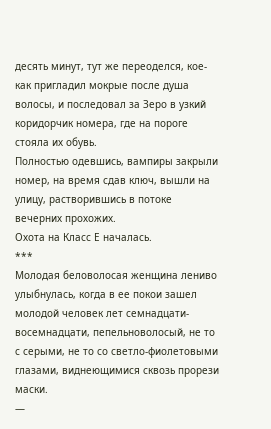десять минут, тут же переоделся, кое-как пригладил мокрые после душа волосы, и последовал за Зеро в узкий коридорчик номера, где на пороге стояла их обувь.
Полностью одевшись, вампиры закрыли номер, на время сдав ключ, вышли на улицу, растворившись в потоке вечерних прохожих.
Охота на Класс Е началась.
***
Молодая беловолосая женщина лениво улыбнулась, когда в ее покои зашел молодой человек лет семнадцати-восемнадцати, пепельноволосый, не то с серыми, не то со светло-фиолетовыми глазами, виднеющимися сквозь прорези маски.
—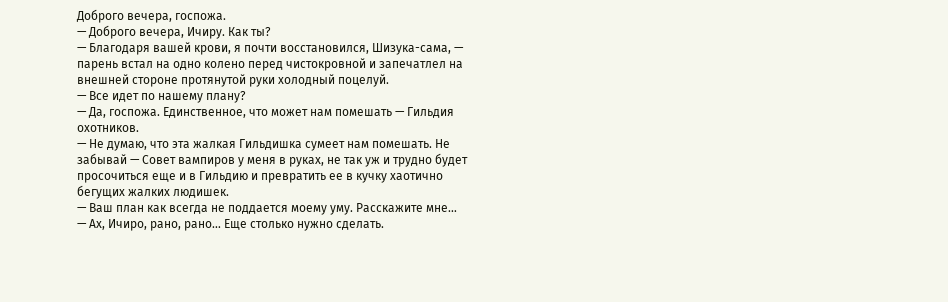Доброго вечера, госпожа.
— Доброго вечера, Ичиру. Как ты?
— Благодаря вашей крови, я почти восстановился, Шизука-сама, — парень встал на одно колено перед чистокровной и запечатлел на внешней стороне протянутой руки холодный поцелуй.
— Все идет по нашему плану?
— Да, госпожа. Единственное, что может нам помешать — Гильдия охотников.
— Не думаю, что эта жалкая Гильдишка сумеет нам помешать. Не забывай — Совет вампиров у меня в руках, не так уж и трудно будет просочиться еще и в Гильдию и превратить ее в кучку хаотично бегущих жалких людишек.
— Ваш план как всегда не поддается моему уму. Расскажите мне…
— Ах, Ичиро, рано, рано… Еще столько нужно сделать.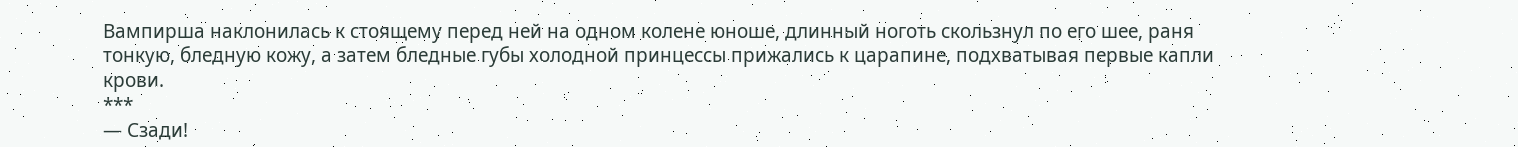Вампирша наклонилась к стоящему перед ней на одном колене юноше, длинный ноготь скользнул по его шее, раня тонкую, бледную кожу, а затем бледные губы холодной принцессы прижались к царапине, подхватывая первые капли крови.
***
— Сзади!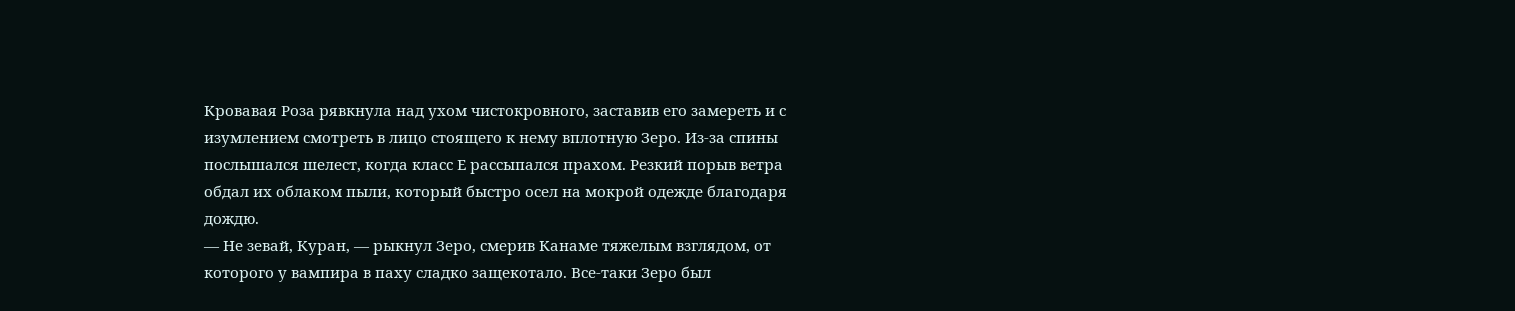Кровавая Роза рявкнула над ухом чистокровного, заставив его замереть и с изумлением смотреть в лицо стоящего к нему вплотную Зеро. Из-за спины послышался шелест, когда класс Е рассыпался прахом. Резкий порыв ветра обдал их облаком пыли, который быстро осел на мокрой одежде благодаря дождю.
— Не зевай, Куран, — рыкнул Зеро, смерив Канаме тяжелым взглядом, от которого у вампира в паху сладко защекотало. Все-таки Зеро был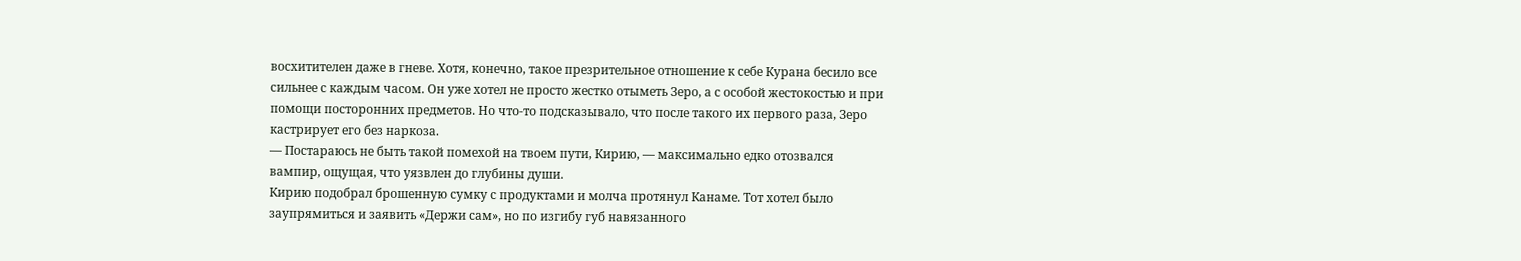восхитителен даже в гневе. Хотя, конечно, такое презрительное отношение к себе Курана бесило все сильнее с каждым часом. Он уже хотел не просто жестко отыметь Зеро, а с особой жестокостью и при помощи посторонних предметов. Но что-то подсказывало, что после такого их первого раза, Зеро кастрирует его без наркоза.
— Постараюсь не быть такой помехой на твоем пути, Кирию, — максимально едко отозвался вампир, ощущая, что уязвлен до глубины души.
Кирию подобрал брошенную сумку с продуктами и молча протянул Канаме. Тот хотел было заупрямиться и заявить «Держи сам», но по изгибу губ навязанного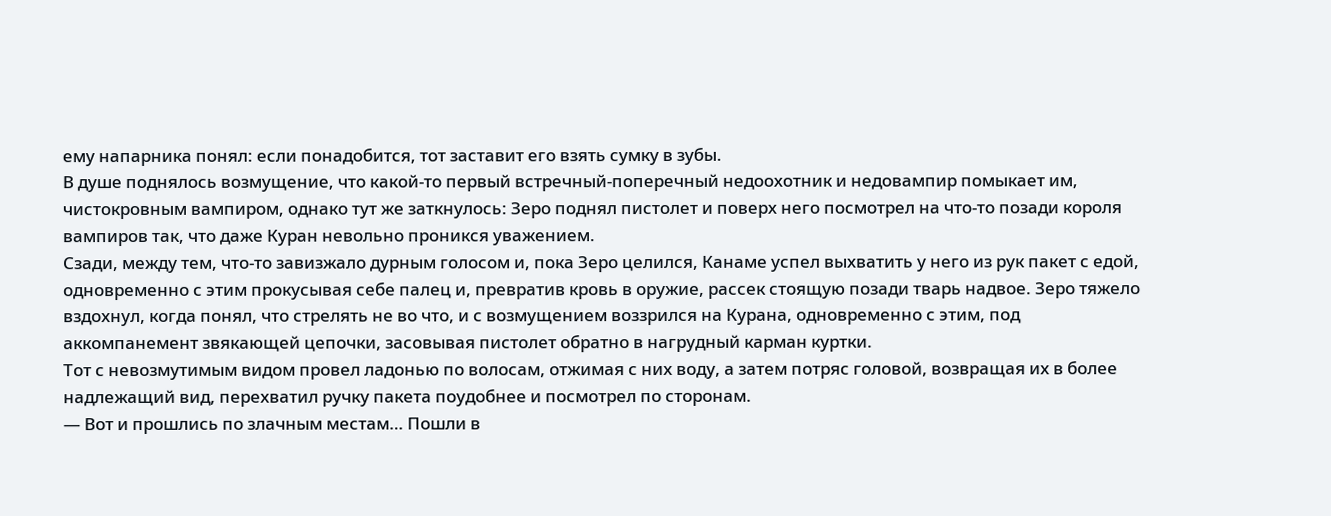ему напарника понял: если понадобится, тот заставит его взять сумку в зубы.
В душе поднялось возмущение, что какой-то первый встречный-поперечный недоохотник и недовампир помыкает им, чистокровным вампиром, однако тут же заткнулось: Зеро поднял пистолет и поверх него посмотрел на что-то позади короля вампиров так, что даже Куран невольно проникся уважением.
Сзади, между тем, что-то завизжало дурным голосом и, пока Зеро целился, Канаме успел выхватить у него из рук пакет с едой, одновременно с этим прокусывая себе палец и, превратив кровь в оружие, рассек стоящую позади тварь надвое. Зеро тяжело вздохнул, когда понял, что стрелять не во что, и с возмущением воззрился на Курана, одновременно с этим, под аккомпанемент звякающей цепочки, засовывая пистолет обратно в нагрудный карман куртки.
Тот с невозмутимым видом провел ладонью по волосам, отжимая с них воду, а затем потряс головой, возвращая их в более надлежащий вид, перехватил ручку пакета поудобнее и посмотрел по сторонам.
— Вот и прошлись по злачным местам… Пошли в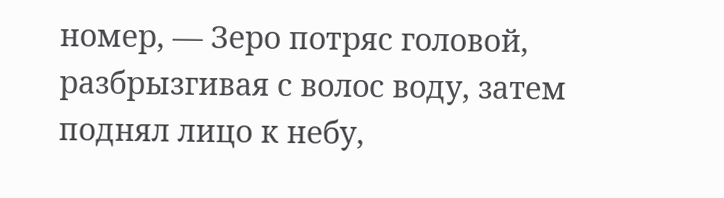номер, — Зеро потряс головой, разбрызгивая с волос воду, затем поднял лицо к небу,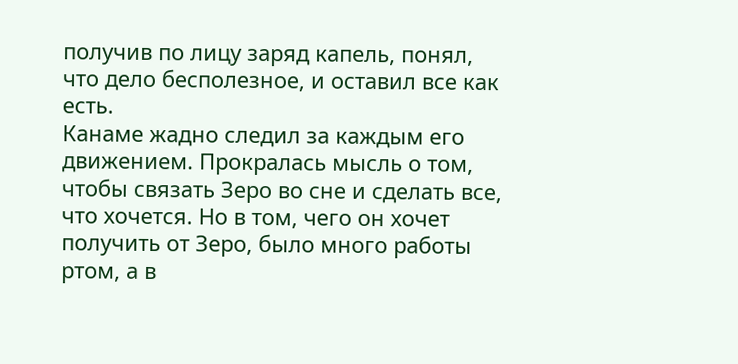получив по лицу заряд капель, понял, что дело бесполезное, и оставил все как есть.
Канаме жадно следил за каждым его движением. Прокралась мысль о том, чтобы связать Зеро во сне и сделать все, что хочется. Но в том, чего он хочет получить от Зеро, было много работы ртом, а в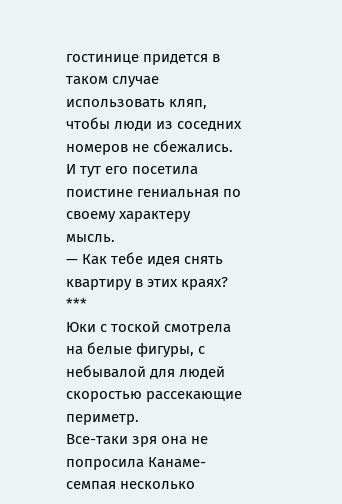гостинице придется в таком случае использовать кляп, чтобы люди из соседних номеров не сбежались.
И тут его посетила поистине гениальная по своему характеру мысль.
— Как тебе идея снять квартиру в этих краях?
***
Юки с тоской смотрела на белые фигуры, с небывалой для людей скоростью рассекающие периметр.
Все-таки зря она не попросила Канаме-семпая несколько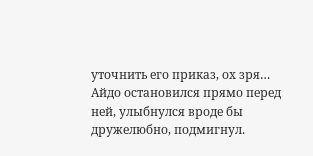уточнить его приказ, ох зря…
Айдо остановился прямо перед ней, улыбнулся вроде бы дружелюбно, подмигнул.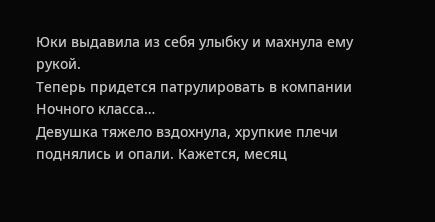Юки выдавила из себя улыбку и махнула ему рукой.
Теперь придется патрулировать в компании Ночного класса…
Девушка тяжело вздохнула, хрупкие плечи поднялись и опали. Кажется, месяц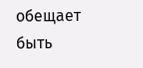обещает быть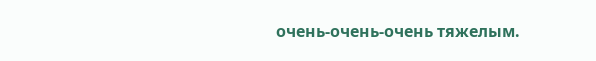очень-очень-очень тяжелым.